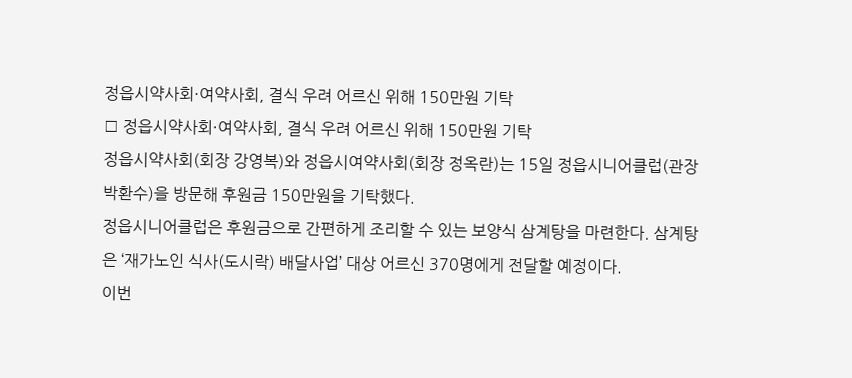정읍시약사회·여약사회, 결식 우려 어르신 위해 150만원 기탁
□ 정읍시약사회·여약사회, 결식 우려 어르신 위해 150만원 기탁
정읍시약사회(회장 강영복)와 정읍시여약사회(회장 정옥란)는 15일 정읍시니어클럽(관장 박환수)을 방문해 후원금 150만원을 기탁했다.
정읍시니어클럽은 후원금으로 간편하게 조리할 수 있는 보양식 삼계탕을 마련한다. 삼계탕은 ‘재가노인 식사(도시락) 배달사업’ 대상 어르신 370명에게 전달할 예정이다.
이번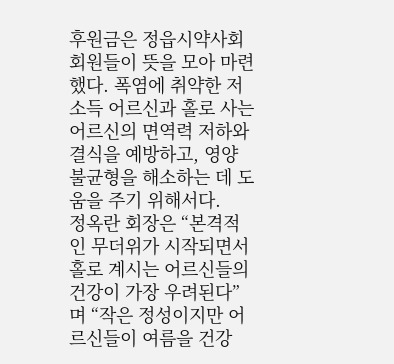후원금은 정읍시약사회 회원들이 뜻을 모아 마련했다. 폭염에 취약한 저소득 어르신과 홀로 사는 어르신의 면역력 저하와 결식을 예방하고, 영양 불균형을 해소하는 데 도움을 주기 위해서다.
정옥란 회장은 “본격적인 무더위가 시작되면서 홀로 계시는 어르신들의 건강이 가장 우려된다”며 “작은 정성이지만 어르신들이 여름을 건강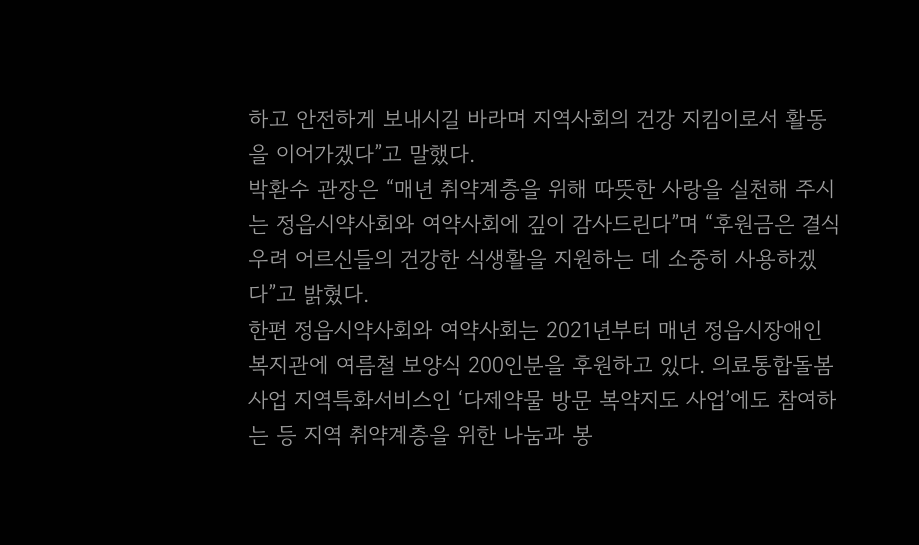하고 안전하게 보내시길 바라며 지역사회의 건강 지킴이로서 활동을 이어가겠다”고 말했다.
박환수 관장은 “매년 취약계층을 위해 따뜻한 사랑을 실천해 주시는 정읍시약사회와 여약사회에 깊이 감사드린다”며 “후원금은 결식 우려 어르신들의 건강한 식생활을 지원하는 데 소중히 사용하겠다”고 밝혔다.
한편 정읍시약사회와 여약사회는 2021년부터 매년 정읍시장애인복지관에 여름철 보양식 200인분을 후원하고 있다. 의료통합돌봄사업 지역특화서비스인 ‘다제약물 방문 복약지도 사업’에도 참여하는 등 지역 취약계층을 위한 나눔과 봉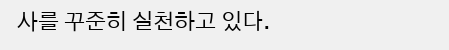사를 꾸준히 실천하고 있다.